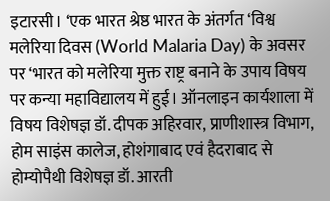इटारसी। ‘एक भारत श्रेष्ठ भारत के अंतर्गत ‘विश्व मलेरिया दिवस (World Malaria Day) के अवसर पर ‘भारत को मलेरिया मुक्त राष्ट्र बनाने के उपाय विषय पर कन्या महाविद्यालय में हुई। ऑनलाइन कार्यशाला में विषय विशेषज्ञ डॉ. दीपक अहिरवार, प्राणीशास्त्र विभाग, होम साइंस कालेज, होशंगाबाद एवं हैदराबाद से होम्योपैथी विशेषज्ञ डॉ. आरती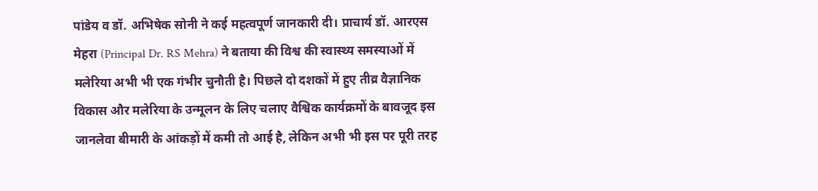पांडेय व डॉ. अभिषेक सोनी ने कई महत्वपूर्ण जानकारी दी। प्राचार्य डॉ. आरएस मेहरा (Principal Dr. RS Mehra) ने बताया की विश्व की स्वास्थ्य समस्याओं में मलेरिया अभी भी एक गंभीर चुनौती है। पिछले दो दशकों में हुए तीव्र वैज्ञानिक विकास और मलेरिया के उन्मूलन के लिए चलाए वैश्विक कार्यक्रमों के बावजूद इस जानलेवा बीमारी के आंकड़ों में कमी तो आई है, लेकिन अभी भी इस पर पूरी तरह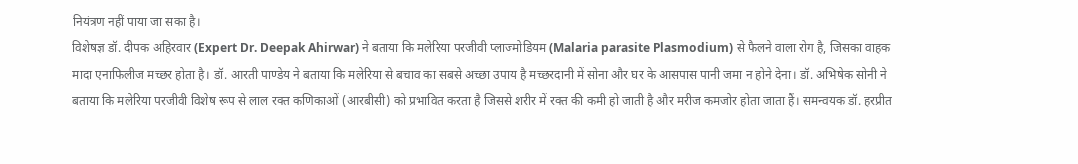नियंत्रण नहीं पाया जा सका है।
विशेषज्ञ डॉ. दीपक अहिरवार (Expert Dr. Deepak Ahirwar) ने बताया कि मलेरिया परजीवी प्लाज्मोडियम (Malaria parasite Plasmodium) से फैलने वाला रोग है, जिसका वाहक मादा एनाफिलीज मच्छर होता है। डॉ. आरती पाण्डेय ने बताया कि मलेरिया से बचाव का सबसे अच्छा उपाय है मच्छरदानी में सोना और घर के आसपास पानी जमा न होने देना। डॉ. अभिषेक सोनी ने बताया कि मलेरिया परजीवी विशेष रूप से लाल रक्त कणिकाओं (आरबीसी) को प्रभावित करता है जिससे शरीर में रक्त की कमी हो जाती है और मरीज कमजोर होता जाता हैं। समन्वयक डॉ. हरप्रीत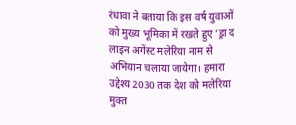रंधावा ने बताया कि इस वर्ष युवाओं को मुख्य भूमिका में रखते हुए ‘ड्रा द लाइन अगेंस्ट मलेरिया नाम से अभियान चलाया जायेगा। हमारा उद्देश्य 2030 तक देश को मलेरिया मुक्त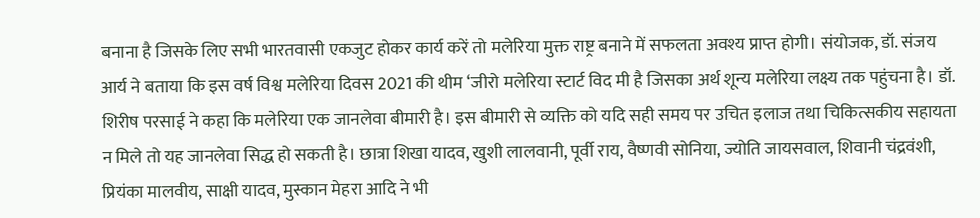बनाना है जिसके लिए सभी भारतवासी एकजुट होकर कार्य करें तो मलेरिया मुक्त राष्ट्र बनाने में सफलता अवश्य प्राप्त होगी। संयोजक, डॉ. संजय आर्य ने बताया कि इस वर्ष विश्व मलेरिया दिवस 2021 की थीम ‘जीरो मलेरिया स्टार्ट विद मी है जिसका अर्थ शून्य मलेरिया लक्ष्य तक पहुंचना है। डॉ. शिरीष परसाई ने कहा कि मलेरिया एक जानलेवा बीमारी है। इस बीमारी से व्यक्ति को यदि सही समय पर उचित इलाज तथा चिकित्सकीय सहायता न मिले तो यह जानलेवा सिद्ध हो सकती है। छात्रा शिखा यादव, खुशी लालवानी, पूर्वी राय, वैष्णवी सोनिया, ज्योति जायसवाल, शिवानी चंद्रवंशी, प्रियंका मालवीय, साक्षी यादव, मुस्कान मेहरा आदि ने भी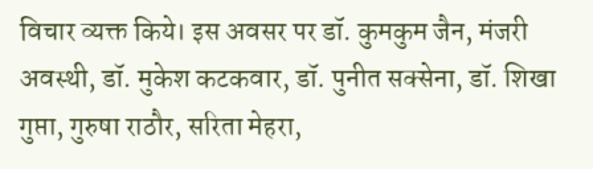विचार व्यक्त किये। इस अवसर पर डॉ. कुमकुम जैन, मंजरी अवस्थी, डॉ. मुकेश कटकवार, डॉ. पुनीत सक्सेना, डॉ. शिखा गुप्ता, गुरुषा राठौर, सरिता मेहरा,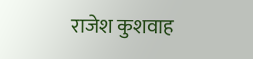राजेश कुशवाह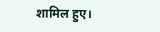शामिल हुए।